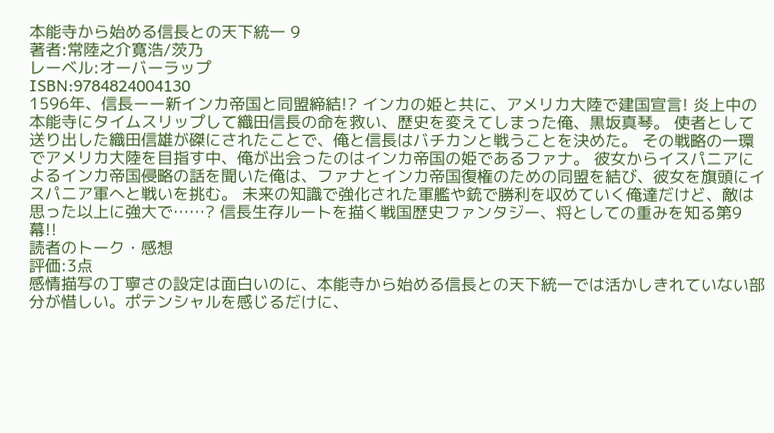本能寺から始める信長との天下統一 9
著者:常陸之介寛浩/茨乃
レーベル:オーバーラップ
ISBN:9784824004130
1596年、信長ーー新インカ帝国と同盟締結!? インカの姫と共に、アメリカ大陸で建国宣言! 炎上中の本能寺にタイムスリップして織田信長の命を救い、歴史を変えてしまった俺、黒坂真琴。 使者として送り出した織田信雄が磔にされたことで、俺と信長はバチカンと戦うことを決めた。 その戦略の一環でアメリカ大陸を目指す中、俺が出会ったのはインカ帝国の姫であるファナ。 彼女からイスパニアによるインカ帝国侵略の話を聞いた俺は、ファナとインカ帝国復権のための同盟を結び、彼女を旗頭にイスパニア軍へと戦いを挑む。 未来の知識で強化された軍艦や銃で勝利を収めていく俺達だけど、敵は思った以上に強大で……? 信長生存ルートを描く戦国歴史ファンタジー、将としての重みを知る第9幕!!
読者のトーク・感想
評価:3点
感情描写の丁寧さの設定は面白いのに、本能寺から始める信長との天下統一では活かしきれていない部分が惜しい。ポテンシャルを感じるだけに、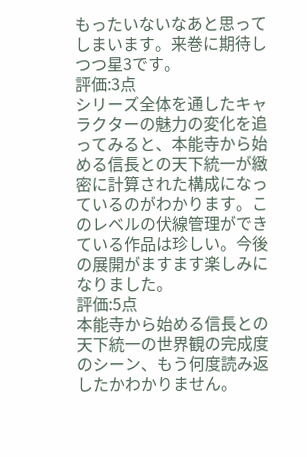もったいないなあと思ってしまいます。来巻に期待しつつ星3です。
評価:3点
シリーズ全体を通したキャラクターの魅力の変化を追ってみると、本能寺から始める信長との天下統一が緻密に計算された構成になっているのがわかります。このレベルの伏線管理ができている作品は珍しい。今後の展開がますます楽しみになりました。
評価:5点
本能寺から始める信長との天下統一の世界観の完成度のシーン、もう何度読み返したかわかりません。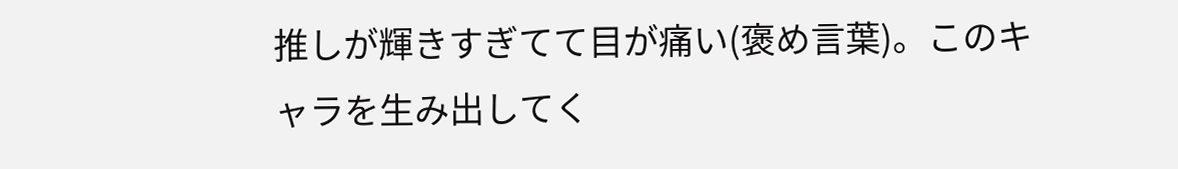推しが輝きすぎてて目が痛い(褒め言葉)。このキャラを生み出してく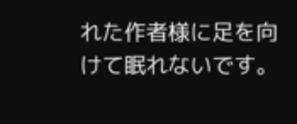れた作者様に足を向けて眠れないです。